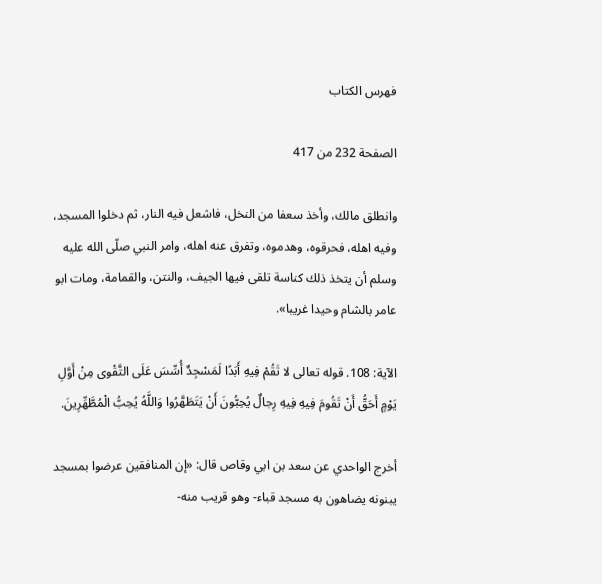فهرس الكتاب

الصفحة 232 من 417

وانطلق مالك، وأخذ سعفا من النخل، فاشعل فيه النار، ثم دخلوا المسجد، وفيه اهله، فحرقوه، وهدموه، وتفرق عنه اهله، وامر النبي صلّى الله عليه وسلم أن يتخذ ذلك كناسة تلقى فيها الجيف، والنتن، والقمامة، ومات ابو عامر بالشام وحيدا غريبا».

الآية: 108. قوله تعالى لا تَقُمْ فِيهِ أَبَدًا لَمَسْجِدٌ أُسِّسَ عَلَى التَّقْوى مِنْ أَوَّلِ يَوْمٍ أَحَقُّ أَنْ تَقُومَ فِيهِ فِيهِ رِجالٌ يُحِبُّونَ أَنْ يَتَطَهَّرُوا وَاللَّهُ يُحِبُّ الْمُطَّهِّرِينَ.

أخرج الواحدي عن سعد بن ابي وقاص قال: «إن المنافقين عرضوا بمسجد يبنونه يضاهون به مسجد قباء- وهو قريب منه-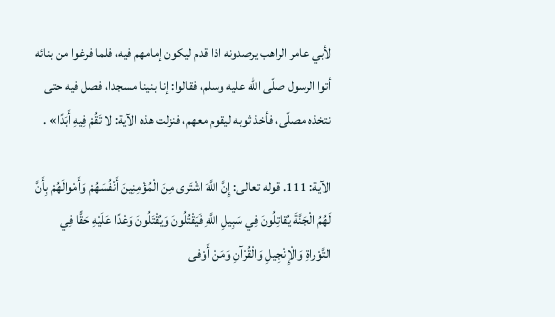لأبي عامر الراهب يرصدونه اذا قدم ليكون إمامهم فيه، فلما فرغوا من بنائه أتوا الرسول صلّى الله عليه وسلم، فقالوا: إنا بنينا مسجدا، فصل فيه حتى نتخذه مصلّى، فأخذ ثوبه ليقوم معهم، فنزلت هذه الآية: لا تَقُمْ فِيهِ أَبَدًا» .

الآية: 111. قوله تعالى: إِنَّ اللَّهَ اشْتَرى مِنَ الْمُؤْمِنِينَ أَنْفُسَهُمْ وَأَمْوالَهُمْ بِأَنَّ لَهُمُ الْجَنَّةَ يُقاتِلُونَ فِي سَبِيلِ اللَّهِ فَيَقْتُلُونَ وَيُقْتَلُونَ وَعْدًا عَلَيْهِ حَقًّا فِي التَّوْراةِ وَالْإِنْجِيلِ وَالْقُرْآنِ وَمَنْ أَوْفى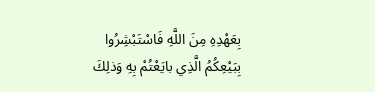بِعَهْدِهِ مِنَ اللَّهِ فَاسْتَبْشِرُوا بِبَيْعِكُمُ الَّذِي بايَعْتُمْ بِهِ وَذلِكَ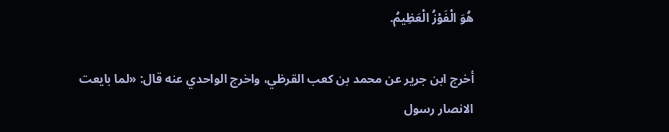هُوَ الْفَوْزُ الْعَظِيمُ.

أخرج ابن جرير عن محمد بن كعب القرظي، واخرج الواحدي عنه قال: «لما بايعت الانصار رسول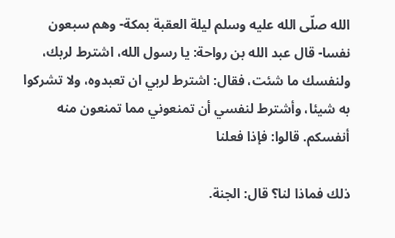الله صلّى الله عليه وسلم ليلة العقبة بمكة- وهم سبعون نفسا- قال عبد الله بن رواحة: يا رسول الله، اشترط لربك، ولنفسك ما شئت، فقال: اشترط لربي ان تعبدوه، ولا تشركوا به شيئا، وأشترط لنفسي أن تمنعوني مما تمنعون منه أنفسكم. قالوا: فإذا فعلنا

ذلك فماذا لنا؟ قال: الجنة.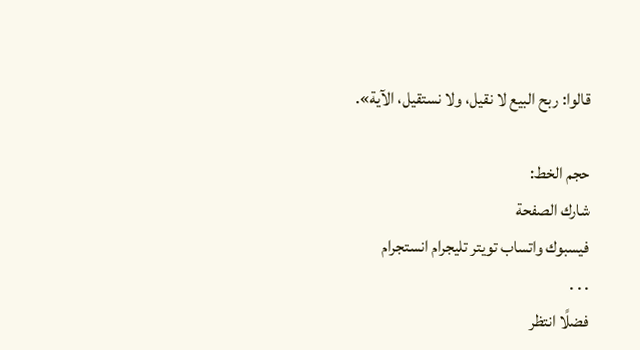قالوا: ربح البيع لا نقيل، ولا نستقيل، الآية».

حجم الخط:
شارك الصفحة
فيسبوك واتساب تويتر تليجرام انستجرام
. . .
فضلًا انتظر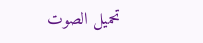تحميل الصوت